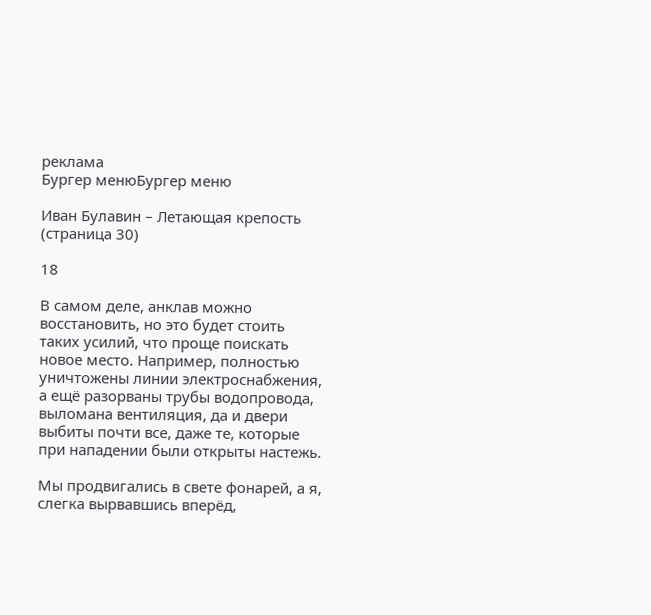реклама
Бургер менюБургер меню

Иван Булавин – Летающая крепость (страница 30)

18

В самом деле, анклав можно восстановить, но это будет стоить таких усилий, что проще поискать новое место. Например, полностью уничтожены линии электроснабжения, а ещё разорваны трубы водопровода, выломана вентиляция, да и двери выбиты почти все, даже те, которые при нападении были открыты настежь.

Мы продвигались в свете фонарей, а я, слегка вырвавшись вперёд,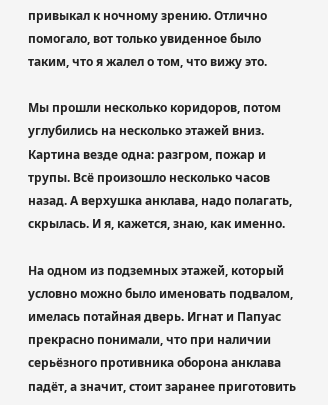привыкал к ночному зрению. Отлично помогало, вот только увиденное было таким, что я жалел о том, что вижу это.

Мы прошли несколько коридоров, потом углубились на несколько этажей вниз. Картина везде одна: разгром, пожар и трупы. Всё произошло несколько часов назад. А верхушка анклава, надо полагать, скрылась. И я, кажется, знаю, как именно.

На одном из подземных этажей, который условно можно было именовать подвалом, имелась потайная дверь. Игнат и Папуас прекрасно понимали, что при наличии серьёзного противника оборона анклава падёт, а значит, стоит заранее приготовить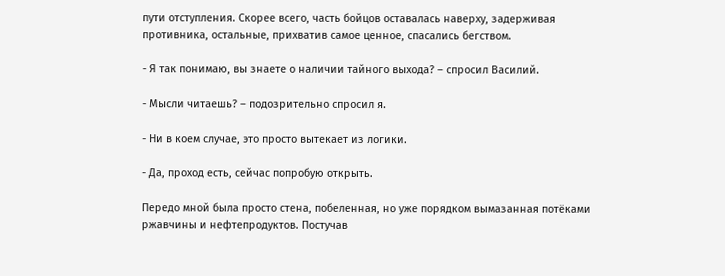пути отступления. Скорее всего, часть бойцов оставалась наверху, задерживая противника, остальные, прихватив самое ценное, спасались бегством.

- Я так понимаю, вы знаете о наличии тайного выхода? – спросил Василий.

- Мысли читаешь? – подозрительно спросил я.

- Ни в коем случае, это просто вытекает из логики.

- Да, проход есть, сейчас попробую открыть.

Передо мной была просто стена, побеленная, но уже порядком вымазанная потёками ржавчины и нефтепродуктов. Постучав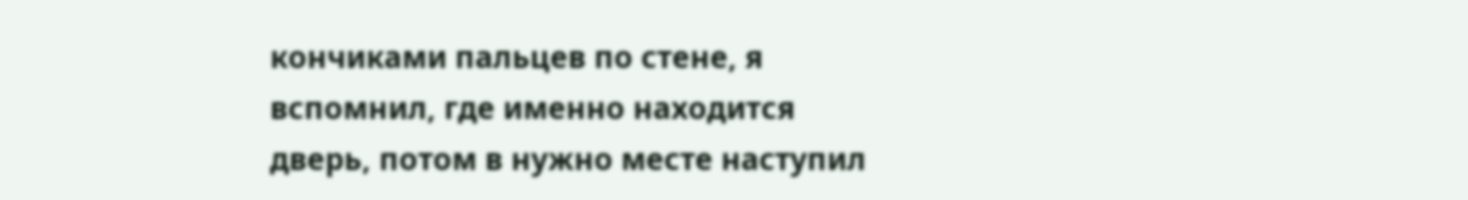кончиками пальцев по стене, я вспомнил, где именно находится дверь, потом в нужно месте наступил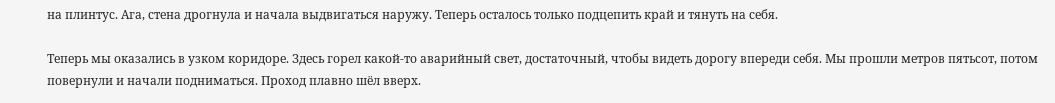на плинтус. Ага, стена дрогнула и начала выдвигаться наружу. Теперь осталось только подцепить край и тянуть на себя.

Теперь мы оказались в узком коридоре. Здесь горел какой-то аварийный свет, достаточный, чтобы видеть дорогу впереди себя. Мы прошли метров пятьсот, потом повернули и начали подниматься. Проход плавно шёл вверх.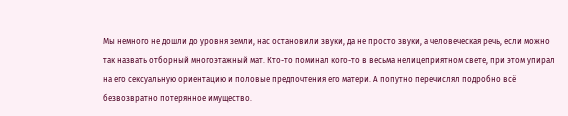Мы немного не дошли до уровня земли, нас остановили звуки, да не просто звуки, а человеческая речь, если можно так назвать отборный многоэтажный мат. Кто-то поминал кого-то в весьма нелицеприятном свете, при этом упирал на его сексуальную ориентацию и половые предпочтения его матери. А попутно перечислял подробно всё безвозвратно потерянное имущество.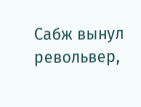Сабж вынул револьвер,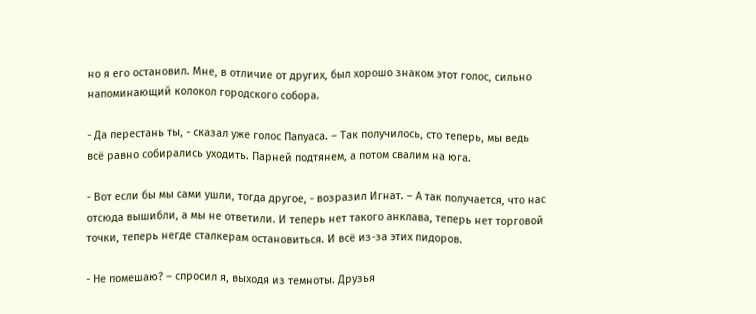но я его остановил. Мне, в отличие от других, был хорошо знаком этот голос, сильно напоминающий колокол городского собора.

- Да перестань ты, - сказал уже голос Папуаса. – Так получилось, сто теперь, мы ведь всё равно собирались уходить. Парней подтянем, а потом свалим на юга.

- Вот если бы мы сами ушли, тогда другое, - возразил Игнат. – А так получается, что нас отсюда вышибли, а мы не ответили. И теперь нет такого анклава, теперь нет торговой точки, теперь негде сталкерам остановиться. И всё из-за этих пидоров.

- Не помешаю? – спросил я, выходя из темноты. Друзья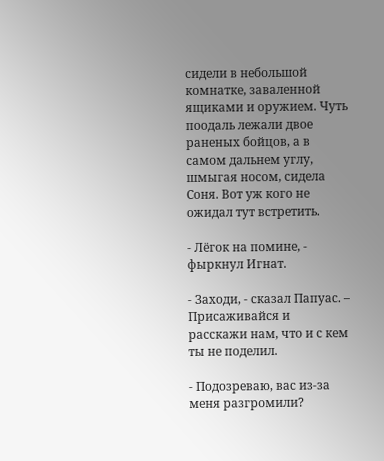сидели в небольшой комнатке, заваленной ящиками и оружием. Чуть поодаль лежали двое раненых бойцов, а в самом дальнем углу, шмыгая носом, сидела Соня. Вот уж кого не ожидал тут встретить.

- Лёгок на помине, - фыркнул Игнат.

- Заходи, - сказал Папуас. – Присаживайся и расскажи нам, что и с кем ты не поделил.

- Подозреваю, вас из-за меня разгромили?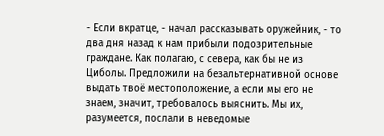- Если вкратце, - начал рассказывать оружейник, - то два дня назад к нам прибыли подозрительные граждане. Как полагаю, с севера, как бы не из Циболы. Предложили на безальтернативной основе выдать твоё местоположение, а если мы его не знаем, значит, требовалось выяснить. Мы их, разумеется, послали в неведомые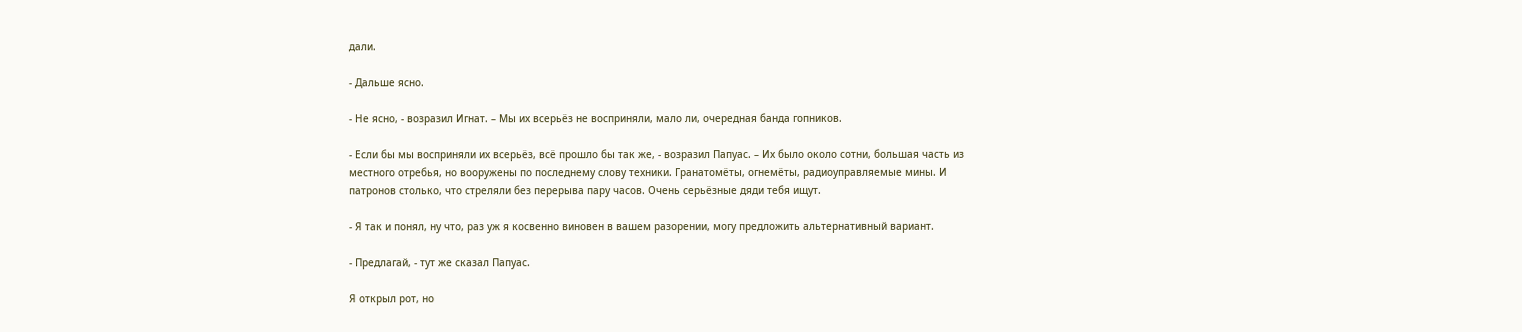дали.

- Дальше ясно.

- Не ясно, - возразил Игнат. – Мы их всерьёз не восприняли, мало ли, очередная банда гопников.

- Если бы мы восприняли их всерьёз, всё прошло бы так же, - возразил Папуас. – Их было около сотни, большая часть из местного отребья, но вооружены по последнему слову техники. Гранатомёты, огнемёты, радиоуправляемые мины. И патронов столько, что стреляли без перерыва пару часов. Очень серьёзные дяди тебя ищут.

- Я так и понял, ну что, раз уж я косвенно виновен в вашем разорении, могу предложить альтернативный вариант.

- Предлагай, - тут же сказал Папуас.

Я открыл рот, но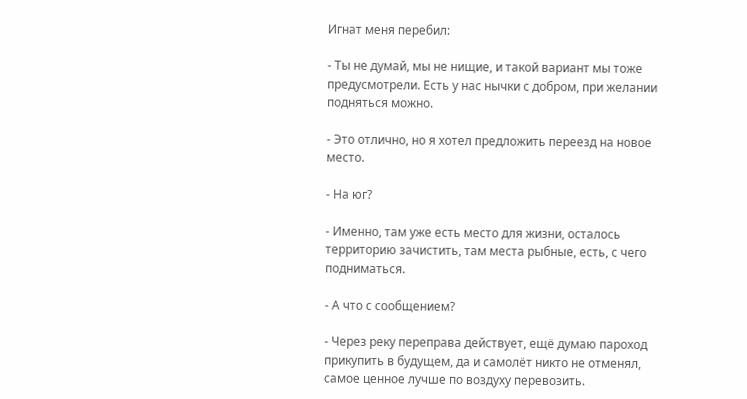Игнат меня перебил:

- Ты не думай, мы не нищие, и такой вариант мы тоже предусмотрели. Есть у нас нычки с добром, при желании подняться можно.

- Это отлично, но я хотел предложить переезд на новое место.

- На юг?

- Именно, там уже есть место для жизни, осталось территорию зачистить, там места рыбные, есть, с чего подниматься.

- А что с сообщением?

- Через реку переправа действует, ещё думаю пароход прикупить в будущем, да и самолёт никто не отменял, самое ценное лучше по воздуху перевозить.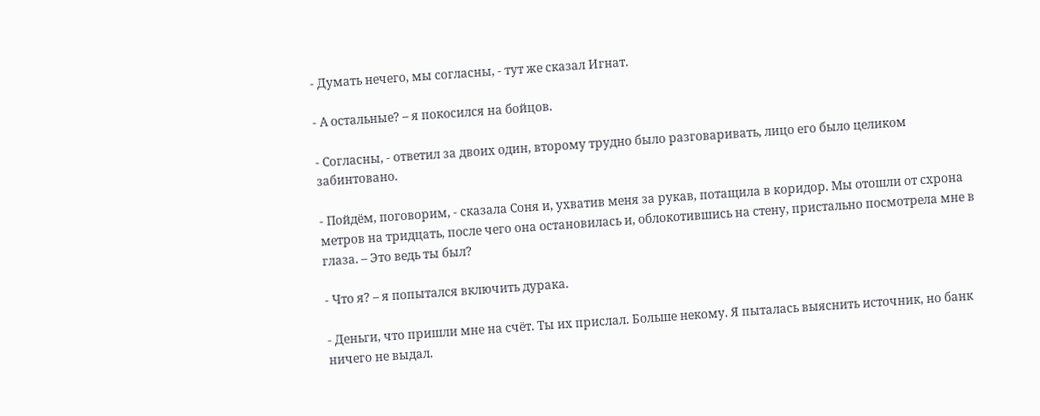- Думать нечего, мы согласны, - тут же сказал Игнат.

- А остальные? – я покосился на бойцов.

- Согласны, - ответил за двоих один, второму трудно было разговаривать, лицо его было целиком забинтовано.

- Пойдём, поговорим, - сказала Соня и, ухватив меня за рукав, потащила в коридор. Мы отошли от схрона метров на тридцать, после чего она остановилась и, облокотившись на стену, пристально посмотрела мне в глаза. – Это ведь ты был?

- Что я? – я попытался включить дурака.

- Деньги, что пришли мне на счёт. Ты их прислал. Больше некому. Я пыталась выяснить источник, но банк ничего не выдал.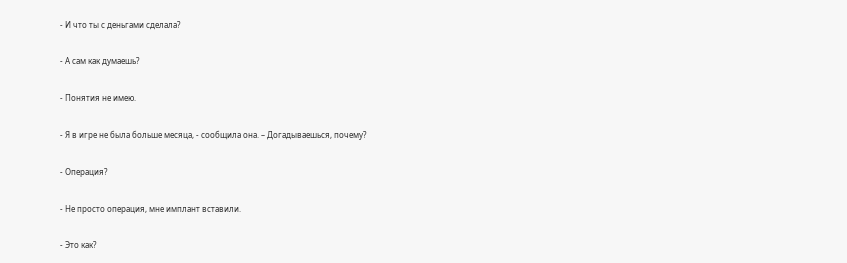- И что ты с деньгами сделала?

- А сам как думаешь?

- Понятия не имею.

- Я в игре не была больше месяца, - сообщила она. – Догадываешься, почему?

- Операция?

- Не просто операция, мне имплант вставили.

- Это как?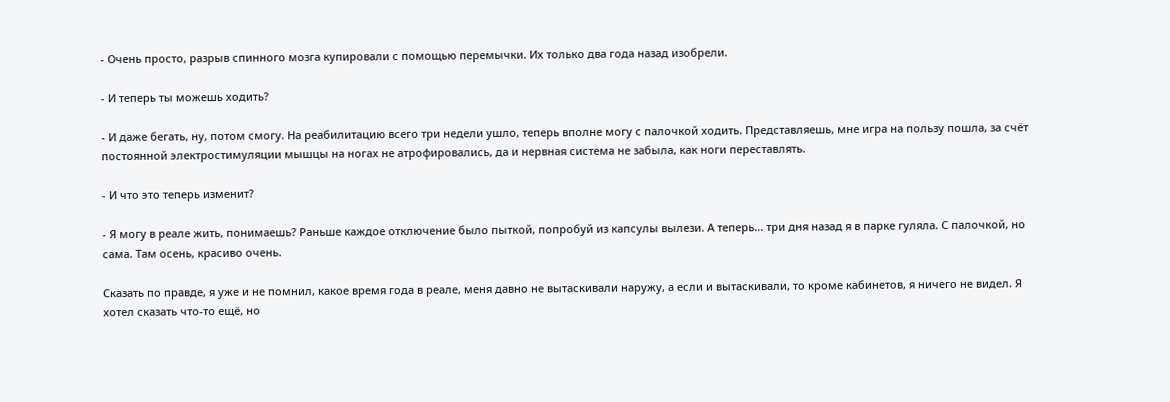- Очень просто, разрыв спинного мозга купировали с помощью перемычки. Их только два года назад изобрели.

- И теперь ты можешь ходить?

- И даже бегать, ну, потом смогу. На реабилитацию всего три недели ушло, теперь вполне могу с палочкой ходить. Представляешь, мне игра на пользу пошла, за счёт постоянной электростимуляции мышцы на ногах не атрофировались, да и нервная система не забыла, как ноги переставлять.

- И что это теперь изменит?

- Я могу в реале жить, понимаешь? Раньше каждое отключение было пыткой, попробуй из капсулы вылези. А теперь… три дня назад я в парке гуляла. С палочкой, но сама. Там осень, красиво очень.

Сказать по правде, я уже и не помнил, какое время года в реале, меня давно не вытаскивали наружу, а если и вытаскивали, то кроме кабинетов, я ничего не видел. Я хотел сказать что-то ещё, но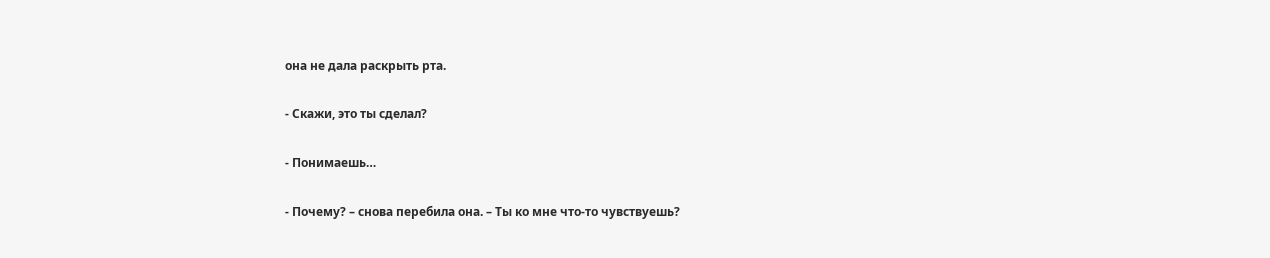она не дала раскрыть рта.

- Скажи, это ты сделал?

- Понимаешь…

- Почему? – снова перебила она. – Ты ко мне что-то чувствуешь?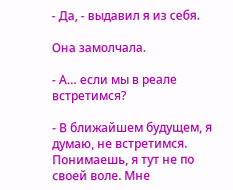- Да, - выдавил я из себя.

Она замолчала.

- А… если мы в реале встретимся?

- В ближайшем будущем, я думаю, не встретимся. Понимаешь, я тут не по своей воле. Мне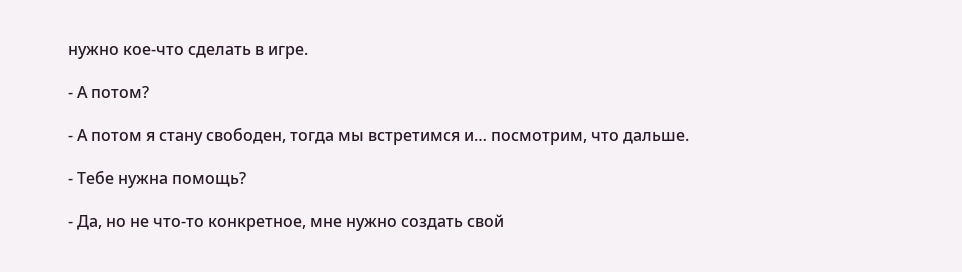нужно кое-что сделать в игре.

- А потом?

- А потом я стану свободен, тогда мы встретимся и… посмотрим, что дальше.

- Тебе нужна помощь?

- Да, но не что-то конкретное, мне нужно создать свой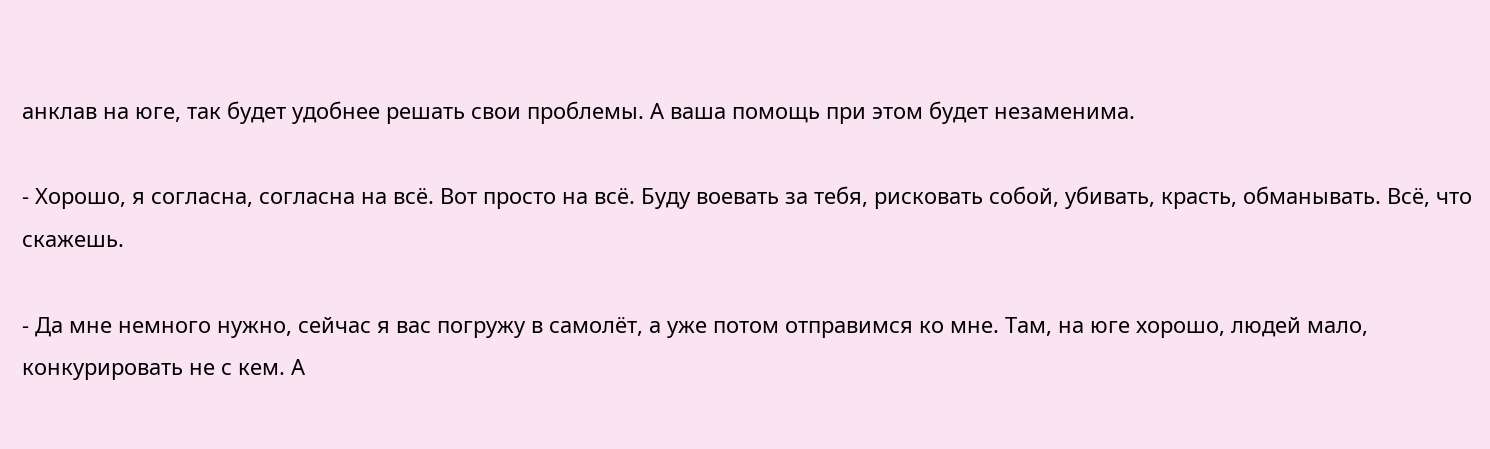анклав на юге, так будет удобнее решать свои проблемы. А ваша помощь при этом будет незаменима.

- Хорошо, я согласна, согласна на всё. Вот просто на всё. Буду воевать за тебя, рисковать собой, убивать, красть, обманывать. Всё, что скажешь.

- Да мне немного нужно, сейчас я вас погружу в самолёт, а уже потом отправимся ко мне. Там, на юге хорошо, людей мало, конкурировать не с кем. А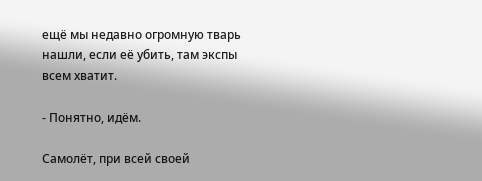ещё мы недавно огромную тварь нашли, если её убить, там экспы всем хватит.

- Понятно, идём.

Самолёт, при всей своей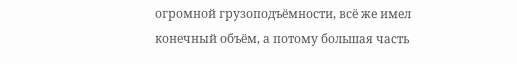огромной грузоподъёмности, всё же имел конечный объём, а потому большая часть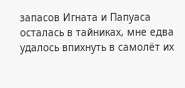запасов Игната и Папуаса осталась в тайниках, мне едва удалось впихнуть в самолёт их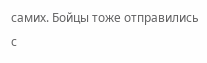самих. Бойцы тоже отправились с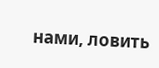нами, ловить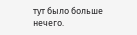тут было больше нечего.